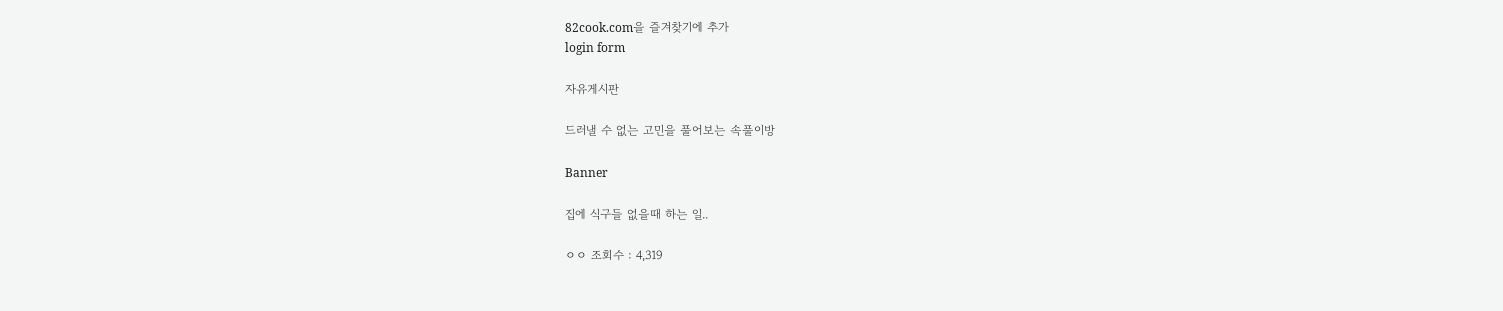82cook.com을 즐겨찾기에 추가
login form

자유게시판

드러낼 수 없는 고민을 풀어보는 속풀이방

Banner

집에 식구들 없을때 하는 일..

ㅇㅇ 조회수 : 4,319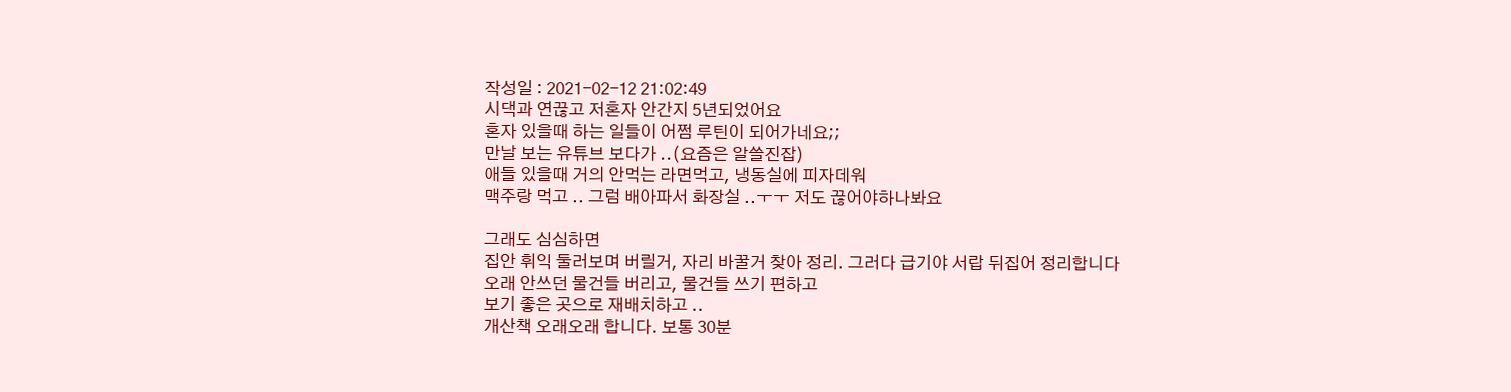작성일 : 2021-02-12 21:02:49
시댁과 연끊고 저혼자 안간지 5년되었어요
혼자 있을때 하는 일들이 어쩜 루틴이 되어가네요;;
만날 보는 유튜브 보다가 ..(요즘은 알쓸진잡)
애들 있을때 거의 안먹는 라면먹고, 냉동실에 피자데워
맥주랑 먹고 .. 그럼 배아파서 화장실 ..ㅜㅜ 저도 끊어야하나봐요

그래도 심심하면
집안 휘익 둘러보며 버릴거, 자리 바꿀거 찾아 정리. 그러다 급기야 서랍 뒤집어 정리합니다
오래 안쓰던 물건들 버리고, 물건들 쓰기 편하고
보기 좋은 곳으로 재배치하고 ..
개산책 오래오래 합니다. 보통 30분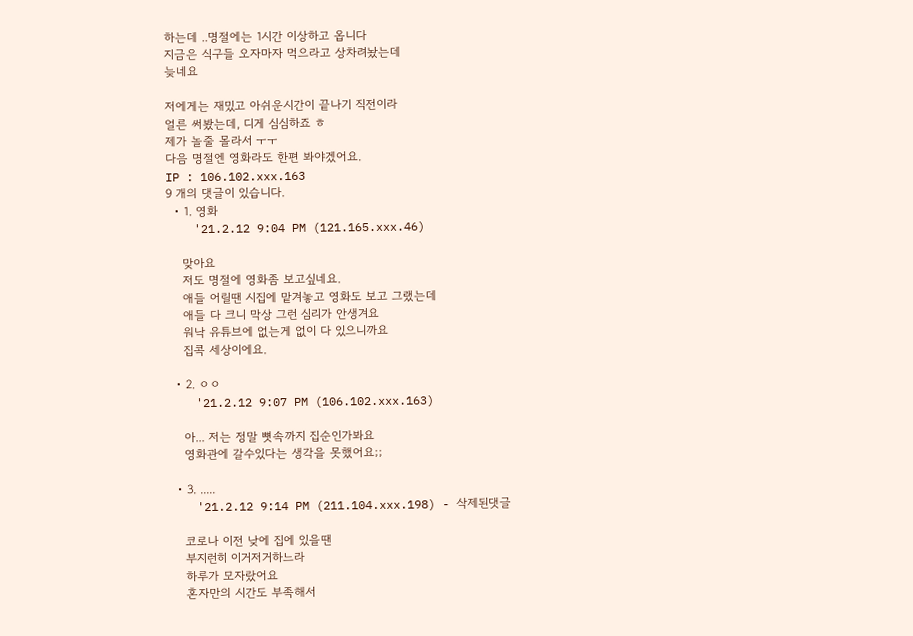하는데 ..명절에는 1시간 이상하고 옵니다
지금은 식구들 오자마자 먹으라고 상차려놨는데
늦네요

저에게는 재밌고 아쉬운시간이 끝나기 직전이라
얼른 써봤는데, 디게 심심하죠 ㅎ
제가 놀줄 몰라서 ㅜㅜ
다음 명절엔 영화라도 한편 봐야겠어요.
IP : 106.102.xxx.163
9 개의 댓글이 있습니다.
  • 1. 영화
    '21.2.12 9:04 PM (121.165.xxx.46)

    맞아요
    저도 명절에 영화좀 보고싶네요.
    애들 어릴땐 시집에 맡겨놓고 영화도 보고 그랬는데
    애들 다 크니 막상 그런 심리가 안생겨요
    워낙 유튜브에 없는게 없이 다 있으니까요
    집콕 세상이에요.

  • 2. ㅇㅇ
    '21.2.12 9:07 PM (106.102.xxx.163)

    아... 저는 정말 뼛속까지 집순인가봐요
    영화관에 갈수있다는 생각을 못했어요;;

  • 3. .....
    '21.2.12 9:14 PM (211.104.xxx.198) - 삭제된댓글

    코로나 이전 낮에 집에 있을땐
    부지런히 이거저거하느라
    하루가 모자랐어요
    혼자만의 시간도 부족해서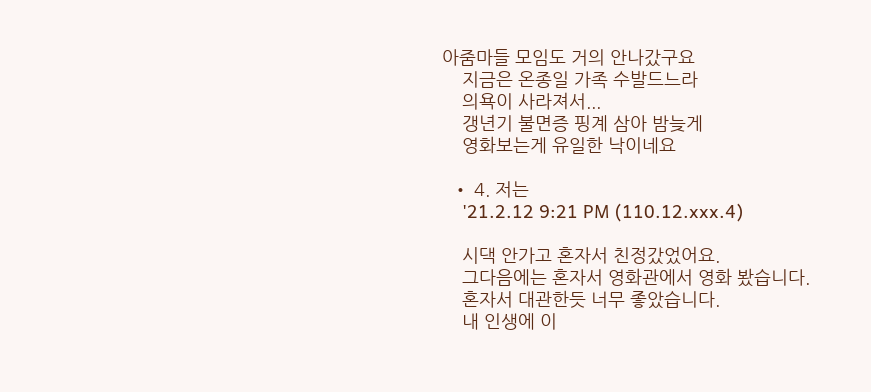아줌마들 모임도 거의 안나갔구요
    지금은 온종일 가족 수발드느라
    의욕이 사라져서...
    갱년기 불면증 핑계 삼아 밤늦게
    영화보는게 유일한 낙이네요

  • 4. 저는
    '21.2.12 9:21 PM (110.12.xxx.4)

    시댁 안가고 혼자서 친정갔었어요.
    그다음에는 혼자서 영화관에서 영화 봤습니다.
    혼자서 대관한듯 너무 좋았습니다.
    내 인생에 이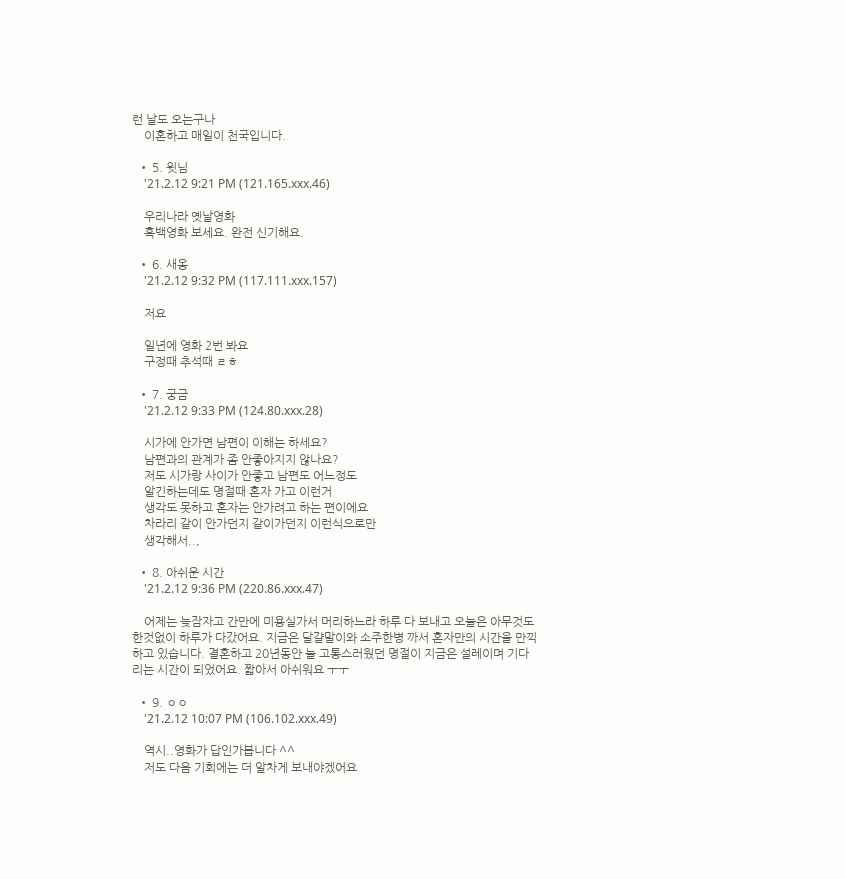런 날도 오는구나
    이혼하고 매일이 천국입니다.

  • 5. 윗님
    '21.2.12 9:21 PM (121.165.xxx.46)

    우리나라 옛날영화
    흑백영화 보세요. 완전 신기해요.

  • 6. 새옹
    '21.2.12 9:32 PM (117.111.xxx.157)

    저요

    일년에 영화 2번 봐요
    구정때 추석때 ㄹㅎ

  • 7. 궁금
    '21.2.12 9:33 PM (124.80.xxx.28)

    시가에 안가면 남편이 이해는 하세요?
    남편과의 관계가 좀 안좋아지지 않나요?
    저도 시가랑 사이가 안좋고 남편도 어느정도
    알긴하는데도 명절때 혼자 가고 이런거
    생각도 못하고 혼자는 안가려고 하는 편이에요
    차라리 같이 안가던지 같이가던지 이런식으로만
    생각해서..,

  • 8. 아쉬운 시간
    '21.2.12 9:36 PM (220.86.xxx.47)

    어제는 늦잠자고 간만에 미용실가서 머리하느라 하루 다 보내고 오늘은 아무것도 한것없이 하루가 다갔어요. 지금은 달걀말이와 소주한병 까서 혼자만의 시간을 만끽하고 있습니다. 결혼하고 20년동안 늘 고통스러웠던 명절이 지금은 설레이며 기다리는 시간이 되었어요. 짧아서 아쉬워요 ㅜㅜ

  • 9. ㅇㅇ
    '21.2.12 10:07 PM (106.102.xxx.49)

    역시..영화가 답인가봅니다 ^^
    저도 다음 기회에는 더 알차게 보내야겠어요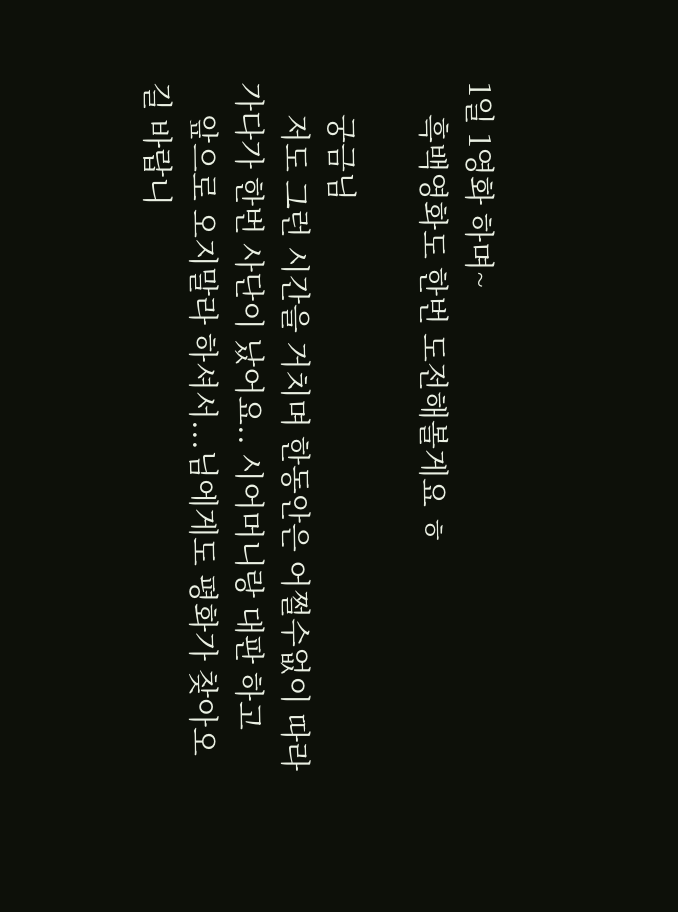1일 1영화 하며~
    흑백영화도 한번 도전해볼게요 ㅎ

    궁금님
    저도 그런 시간을 거치며 한동안은 어쩔수없이 따라가다가 한번 사단이 났어요.. 시어머니랑 대판 하고
    앞으로 오지말라 하셔서...님에게도 평화가 찾아오길 바랍니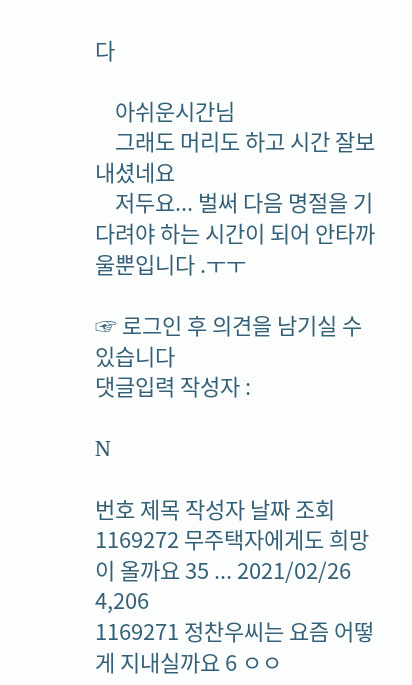다

    아쉬운시간님
    그래도 머리도 하고 시간 잘보내셨네요
    저두요... 벌써 다음 명절을 기다려야 하는 시간이 되어 안타까울뿐입니다 .ㅜㅜ

☞ 로그인 후 의견을 남기실 수 있습니다
댓글입력 작성자 :

N

번호 제목 작성자 날짜 조회
1169272 무주택자에게도 희망이 올까요 35 ... 2021/02/26 4,206
1169271 정찬우씨는 요즘 어떻게 지내실까요 6 ㅇㅇ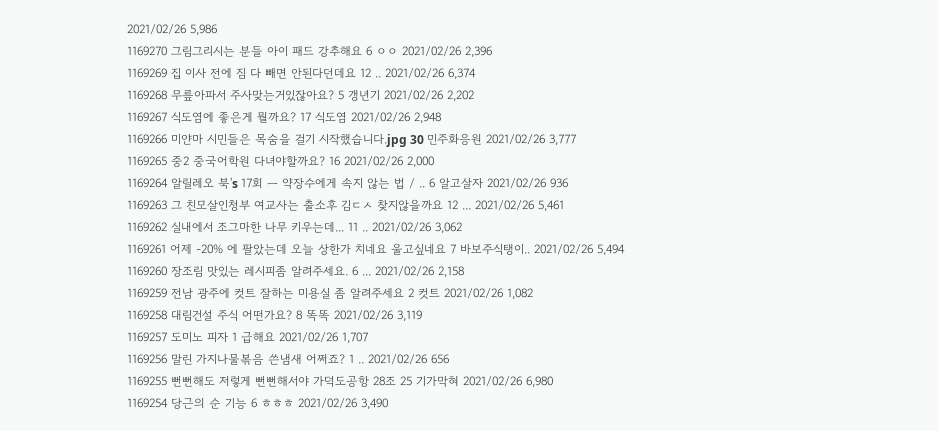2021/02/26 5,986
1169270 그림그리시는 분들 아이 패드 강추해요 6 ㅇㅇ 2021/02/26 2,396
1169269 집 이사 전에 짐 다 빼면 안된다던데요 12 .. 2021/02/26 6,374
1169268 무릎아파서 주사맞는거있잖아요? 5 갱년기 2021/02/26 2,202
1169267 식도염에 좋은게 뭘까요? 17 식도염 2021/02/26 2,948
1169266 미얀마 시민들은 목숨을 걸기 시작했습니다.jpg 30 민주화응원 2021/02/26 3,777
1169265 중2 중국어학원 다녀야할까요? 16 2021/02/26 2,000
1169264 알릴레오 북's 17회 ㅡ 약장수에게 속지 않는 법 / .. 6 알고살자 2021/02/26 936
1169263 그 친모살인청부 여교사는 출소후 김ㄷㅅ 찾지않을까요 12 ... 2021/02/26 5,461
1169262 실내에서 조그마한 나무 키우는데... 11 .. 2021/02/26 3,062
1169261 어제 -20% 에 팔았는데 오늘 상한가 치네요 울고싶네요 7 바보주식탱이.. 2021/02/26 5,494
1169260 장조림 맛있는 레시피좀 알려주세요. 6 ... 2021/02/26 2,158
1169259 전남 광주에 컷트 잘하는 미용실 좀 알려주세요 2 컷트 2021/02/26 1,082
1169258 대림건설 주식 어떤가요? 8 똑똑 2021/02/26 3,119
1169257 도미노 피자 1 급해요 2021/02/26 1,707
1169256 말린 가지나물볶음 쓴냄새 어쩌죠? 1 .. 2021/02/26 656
1169255 뻔뻔해도 저렇게 뻔뻔해서야 가덕도공항 28조 25 기가막혀 2021/02/26 6,980
1169254 당근의 순 기능 6 ㅎㅎㅎ 2021/02/26 3,490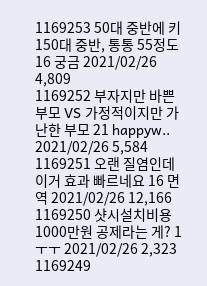1169253 50대 중반에 키 150대 중반, 통통 55정도 16 궁금 2021/02/26 4,809
1169252 부자지만 바쁜 부모 VS 가정적이지만 가난한 부모 21 happyw.. 2021/02/26 5,584
1169251 오랜 질염인데 이거 효과 빠르네요 16 면역 2021/02/26 12,166
1169250 샷시설치비용 1000만원 공제라는 게? 1 ㅜㅜ 2021/02/26 2,323
1169249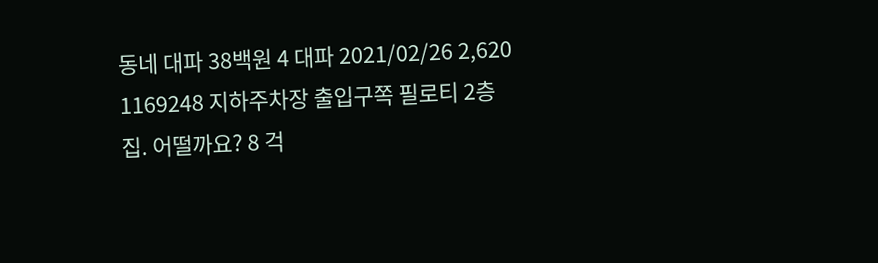동네 대파 38백원 4 대파 2021/02/26 2,620
1169248 지하주차장 출입구쪽 필로티 2층 집. 어떨까요? 8 걱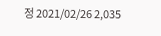정 2021/02/26 2,035